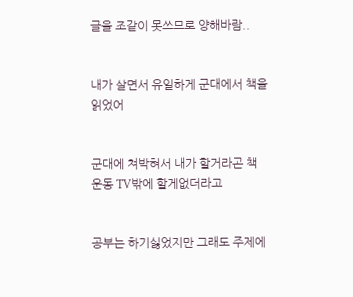글을 조같이 못쓰므로 양해바람..


내가 살면서 유일하게 군대에서 책을 읽었어


군대에 쳐박혀서 내가 할거라곤 책 운동 TV밖에 할게없더라고


공부는 하기싫었지만 그래도 주제에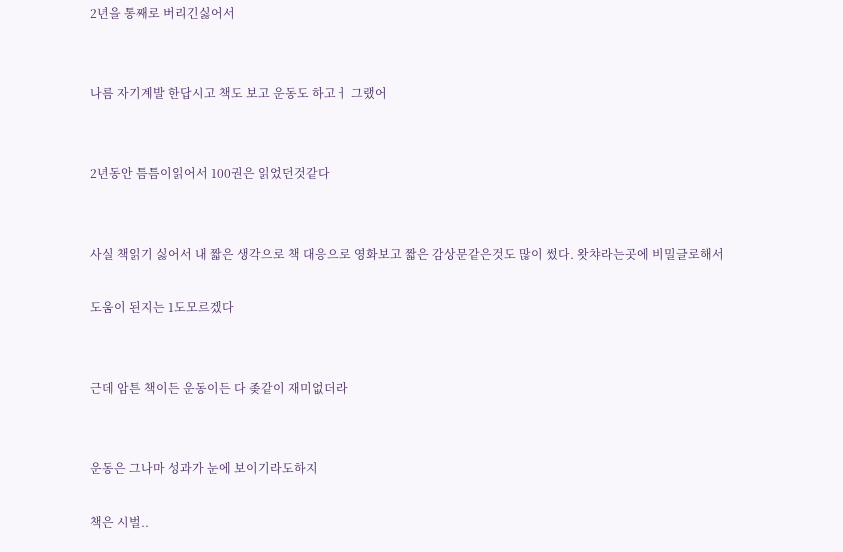2년을 통째로 버리긴싫어서


나름 자기계발 한답시고 책도 보고 운동도 하고ㅓ 그랬어


2년동안 틈틈이읽어서 100권은 읽었던것같다


사실 책읽기 싫어서 내 짧은 생각으로 책 대응으로 영화보고 짧은 감상문같은것도 많이 썼다. 왓챠라는곳에 비밀글로해서

도움이 된지는 1도모르겠다


근데 암튼 책이든 운동이든 다 좆같이 재미없더라


운동은 그나마 성과가 눈에 보이기라도하지

책은 시벌..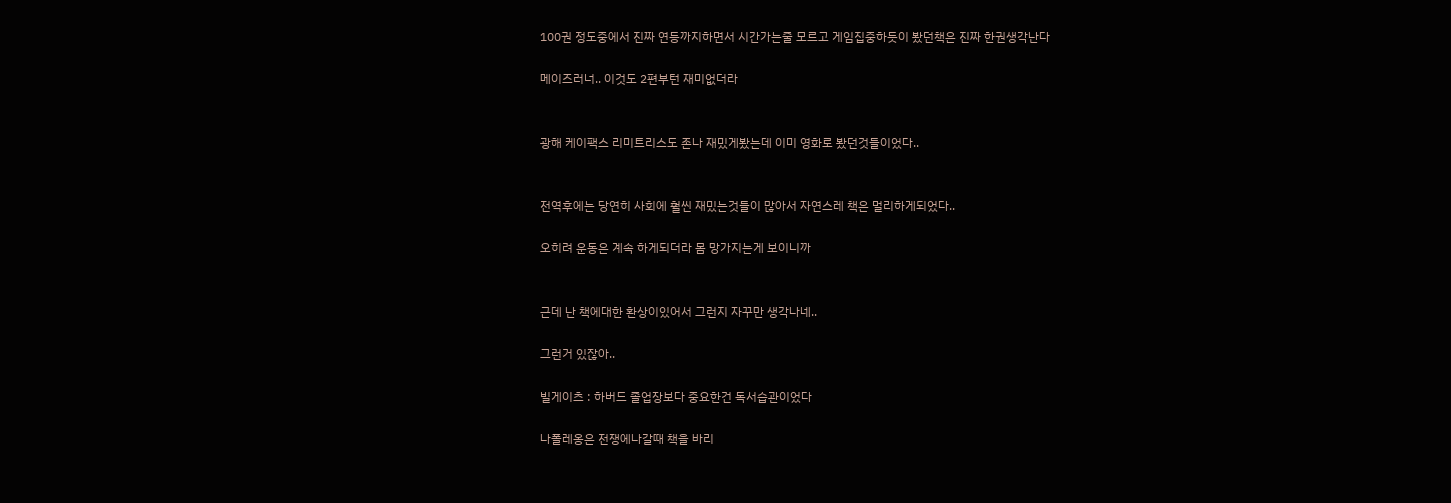100권 정도중에서 진짜 연등까지하면서 시간가는줄 모르고 게임집중하듯이 봤던책은 진짜 한권생각난다

메이즈러너.. 이것도 2편부턴 재미없더라


광해 케이팩스 리미트리스도 존나 재밌게봤는데 이미 영화로 봤던것들이었다..


전역후에는 당연히 사회에 훨씬 재밌는것들이 많아서 자연스레 책은 멀리하게되었다..

오히려 운동은 계속 하게되더라 몸 망가지는게 보이니까


근데 난 책에대한 환상이있어서 그런지 자꾸만 생각나네..

그런거 있잖아..

빌게이츠 : 하버드 졸업장보다 중요한건 독서습관이었다

나폴레옹은 전쟁에나갈때 책을 바리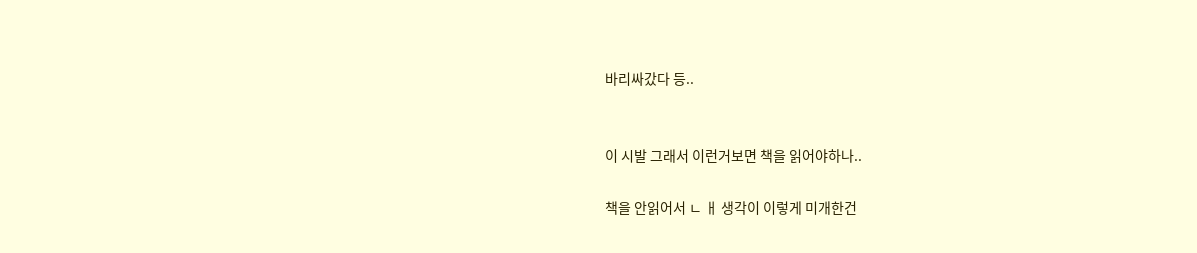바리싸갔다 등..


이 시발 그래서 이런거보면 책을 읽어야하나..

책을 안읽어서 ㄴ ㅐ 생각이 이렇게 미개한건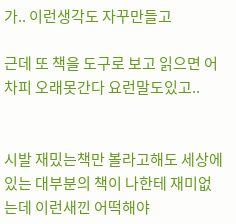가.. 이런생각도 자꾸만들고

근데 또 책을 도구로 보고 읽으면 어차피 오래못간다 요런말도있고..


시발 재밌는책만 볼라고해도 세상에 있는 대부분의 책이 나한테 재미없는데 이런새낀 어떡해야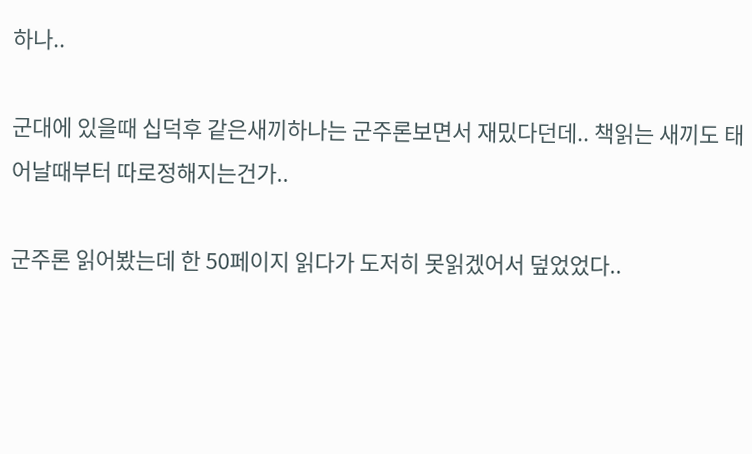하나..

군대에 있을때 십덕후 같은새끼하나는 군주론보면서 재밌다던데.. 책읽는 새끼도 태어날때부터 따로정해지는건가..

군주론 읽어봤는데 한 50페이지 읽다가 도저히 못읽겠어서 덮었었다..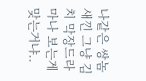나같은 쌍놈새낀 그냥 김치 막장드라마나 보는게 맞는거냐..